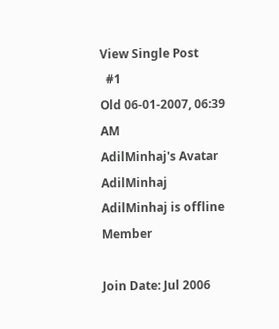View Single Post
  #1
Old 06-01-2007, 06:39 AM
AdilMinhaj's Avatar
AdilMinhaj AdilMinhaj is offline
Member

Join Date: Jul 2006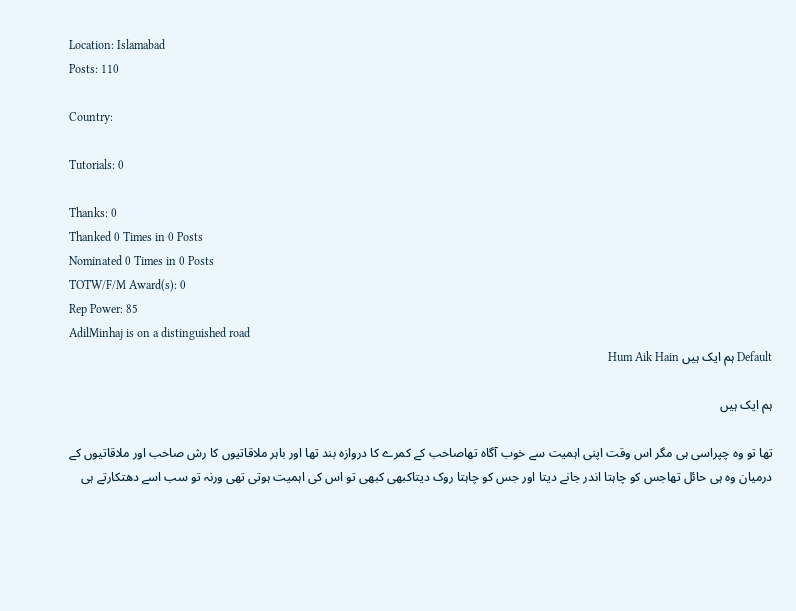Location: Islamabad
Posts: 110

Country:

Tutorials: 0

Thanks: 0
Thanked 0 Times in 0 Posts
Nominated 0 Times in 0 Posts
TOTW/F/M Award(s): 0
Rep Power: 85
AdilMinhaj is on a distinguished road
Default ہم ایک ہیں Hum Aik Hain

ہم ایک ہیں

تھا تو وہ چپراسی ہی مگر اس وقت اپنی اہمیت سے خوب آگاہ تھاصاحب کے کمرے کا دروازہ بند تھا اور باہر ملاقاتیوں کا رش صاحب اور ملاقاتیوں کے درمیان وہ ہی حائل تھاجس کو چاہتا اندر جانے دیتا اور جس کو چاہتا روک دیتاکبھی کبھی تو اس کی اہمیت ہوتی تھی ورنہ تو سب اسے دھتکارتے ہی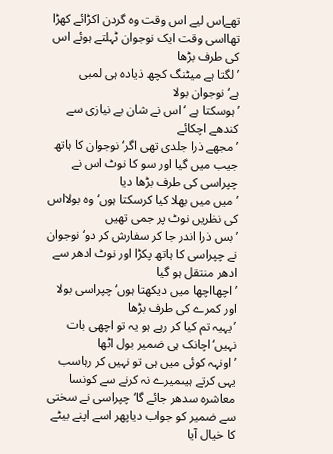تھےاس لیے اس وقت وہ گردن اکڑائے کھڑا تھااسی وقت ایک نوجوان ٹہلتے ہوئے اس کی طرف بڑھا
’لگتا ہے میٹنگ کچھ ذیادہ ہی لمبی ہے‘نوجوان بولا
’ہوسکتا ہے ‘اس نے شان بے نیازی سے کندھے اچکائے
’مجھے ذرا جلدی تھی اگر‘نوجوان کا ہاتھ جیب میں گیا اور سو کا نوٹ اس نے چپراسی کی طرف بڑھا دیا
’میں میں بھلا کیا کرسکتا ہوں‘وہ بولااس کی نظریں نوٹ پر جمی تھیں
’بس ذرا اندر جا کر سفارش کر دو‘نوجوان نے چپراسی کا ہاتھ پکڑا اور نوٹ ادھر سے ادھر منتقل ہو گیا
’اچھااچھا میں دیکھتا ہوں‘چپراسی بولا اور کمرے کی طرف بڑھا
’یہیہ تم کیا کر رہے ہو یہ تو اچھی بات نہیں‘اچانک ہی ضمیر بول اٹھا
’اونہہ کوئی میں ہی تو نہیں کر رہاسب یہی کرتے ہیںمیرے نہ کرنے سے کونسا معاشرہ سدھر جائے گا‘چپراسی نے سختی سے ضمیر کو جواب دیاپھر اسے اپنے بیٹے کا خیال آیا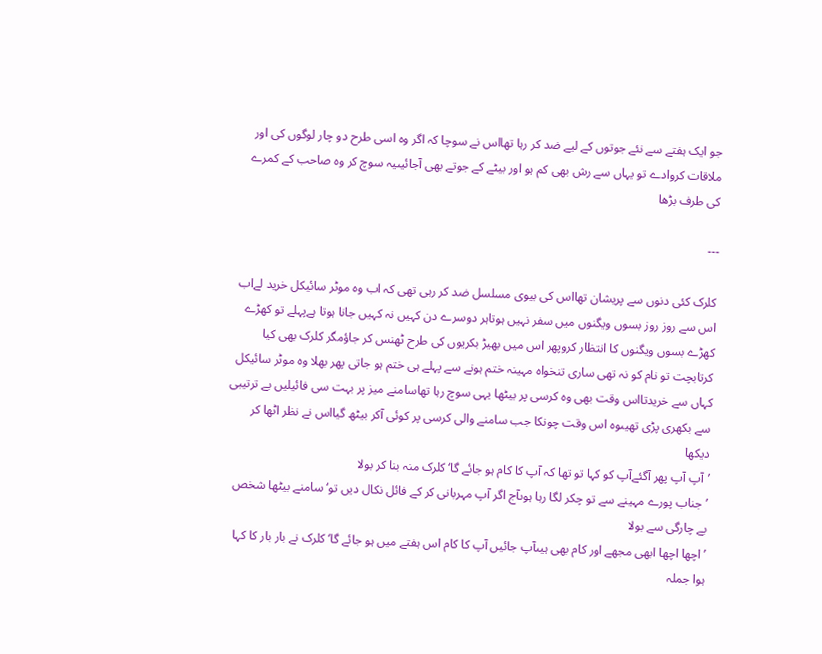جو ایک ہفتے سے نئے جوتوں کے لیے ضد کر رہا تھااس نے سوچا کہ اگر وہ اسی طرح دو چار لوگوں کی اور ملاقات کروادے تو یہاں سے رش بھی کم ہو اور بیٹے کے جوتے بھی آجائیںیہ سوچ کر وہ صاحب کے کمرے کی طرف بڑھا

---

کلرک کئی دنوں سے پریشان تھااس کی بیوی مسلسل ضد کر رہی تھی کہ اب وہ موٹر سائیکل خرید لےاب اس سے روز روز بسوں ویگنوں میں سفر نہیں ہوتاہر دوسرے دن کہیں نہ کہیں جانا ہوتا ہےپہلے تو کھڑے کھڑے بسوں ویگنوں کا انتظار کروپھر اس میں بھیڑ بکریوں کی طرح ٹھنس کر جاؤمگر کلرک بھی کیا کرتابچت تو نام کو نہ تھی ساری تنخواہ مہینہ ختم ہونے سے پہلے ہی ختم ہو جاتی پھر بھلا وہ موٹر سائیکل کہاں سے خریدتااس وقت بھی وہ کرسی پر بیٹھا یہی سوچ رہا تھاسامنے میز پر بہت سی فائیلیں بے ترتیبی سے بکھری پڑی تھیںوہ اس وقت چونکا جب سامنے والی کرسی پر کوئی آکر بیٹھ گیااس نے نظر اٹھا کر دیکھا
’آپ آپ پھر آگئےآپ کو کہا تو تھا کہ آپ کا کام ہو جائے گا‘کلرک منہ بنا کر بولا
’جناب پورے مہینے سے تو چکر لگا رہا ہوںآج اگر آپ مہربانی کر کے فائل نکال دیں تو‘سامنے بیٹھا شخص بے چارگی سے بولا
’اچھا اچھا ابھی مجھے اور کام بھی ہیںآپ جائیں آپ کا کام اس ہفتے میں ہو جائے گا‘کلرک نے بار بار کا کہا ہوا جملہ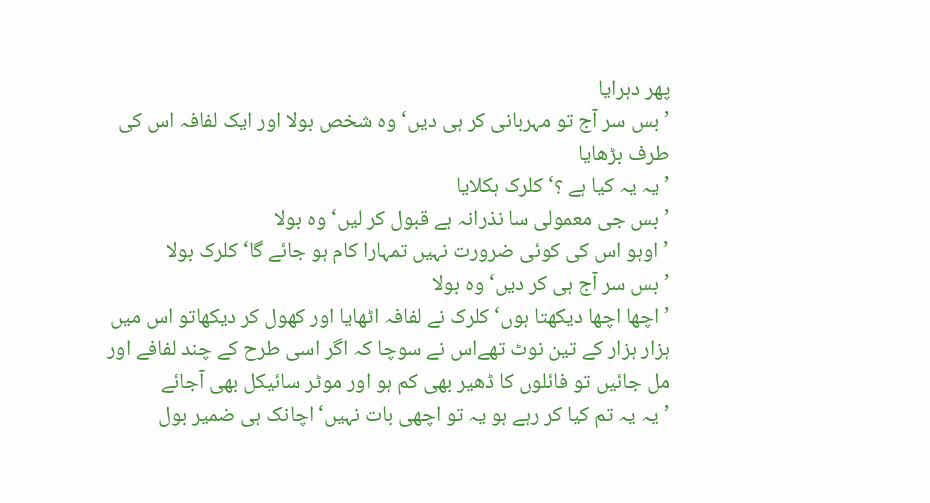پھر دہرایا
’بس سر آج تو مہربانی کر ہی دیں‘وہ شخص بولا اور ایک لفافہ اس کی طرف بڑھایا
’یہ یہ کیا ہے ؟‘کلرک ہکلایا
’بس جی معمولی سا نذرانہ ہے قبول کر لیں‘وہ بولا
’اوہو اس کی کوئی ضرورت نہیں تمہارا کام ہو جائے گا‘کلرک بولا
’بس سر آج ہی کر دیں‘وہ بولا
’اچھا اچھا دیکھتا ہوں‘کلرک نے لفافہ اٹھایا اور کھول کر دیکھاتو اس میں ہزار ہزار کے تین نوٹ تھےاس نے سوچا کہ اگر اسی طرح کے چند لفافے اور مل جائیں تو فائلوں کا ڈھیر بھی کم ہو اور موٹر سائیکل بھی آجائے
’یہ یہ تم کیا کر رہے ہو یہ تو اچھی بات نہیں‘اچانک ہی ضمیر بول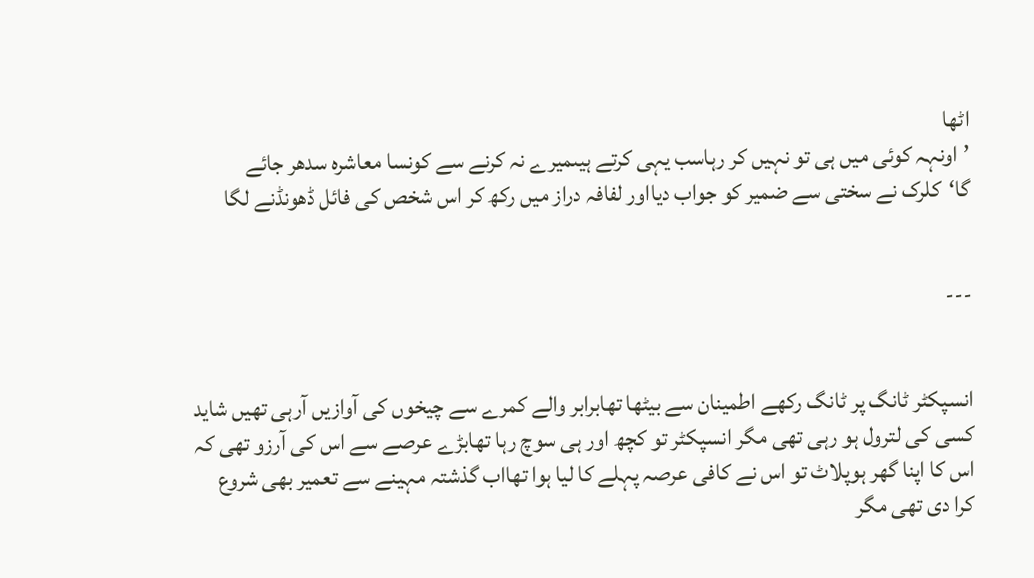اٹھا
’اونہہ کوئی میں ہی تو نہیں کر رہاسب یہی کرتے ہیںمیرے نہ کرنے سے کونسا معاشرہ سدھر جائے گا‘کلرک نے سختی سے ضمیر کو جواب دیااور لفافہ دراز میں رکھ کر اس شخص کی فائل ڈھونڈنے لگا


---


انسپکٹر ٹانگ پر ٹانگ رکھے اطمینان سے بیٹھا تھابرابر والے کمرے سے چیخوں کی آوازیں آرہی تھیں شاید کسی کی لترول ہو رہی تھی مگر انسپکٹر تو کچھ اور ہی سوچ رہا تھابڑے عرصے سے اس کی آرزو تھی کہ اس کا اپنا گھر ہوپلاٹ تو اس نے کافی عرصہ پہلے کا لیا ہوا تھااب گذشتہ مہینے سے تعمیر بھی شروع کرا دی تھی مگر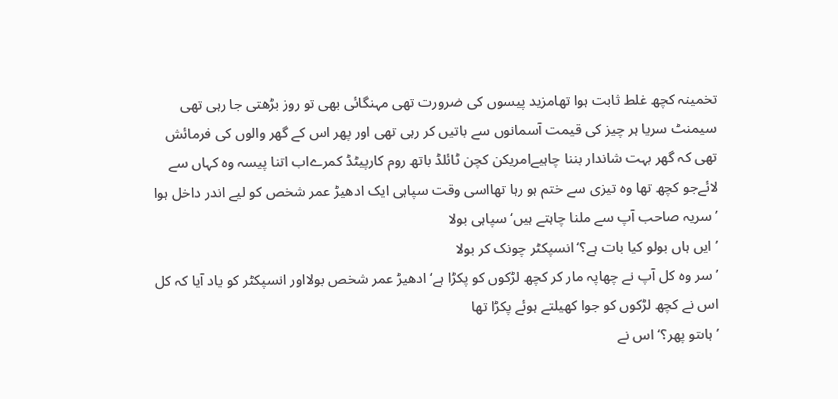تخمینہ کچھ غلط ثابت ہوا تھامزید پیسوں کی ضرورت تھی مہنگائی بھی تو روز بڑھتی جا رہی تھی سیمنٹ سریا ہر چیز کی قیمت آسمانوں سے باتیں کر رہی تھی اور پھر اس کے گھر والوں کی فرمائش تھی کہ گھر بہت شاندار بننا چاہیےامریکن کچن ٹائلڈ باتھ روم کارپیٹڈ کمرےاب اتنا پیسہ وہ کہاں سے لائےجو کچھ تھا وہ تیزی سے ختم ہو رہا تھااسی وقت سپاہی ایک ادھیڑ عمر شخص کو لیے اندر داخل ہوا
’سریہ صاحب آپ سے ملنا چاہتے ہیں‘سپاہی بولا
’ایں ہاں بولو کیا بات ہے؟‘انسپکٹر چونک کر بولا
’سر وہ کل آپ نے چھاپہ مار کر کچھ لڑکوں کو پکڑا ہے‘ادھیڑ عمر شخص بولااور انسپکٹر کو یاد آیا کہ کل اس نے کچھ لڑکوں کو جوا کھیلتے ہوئے پکڑا تھا
’ہاںتو پھر؟‘اس نے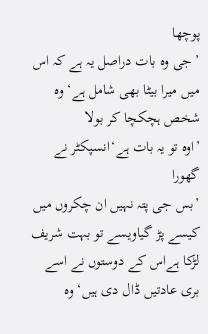پوچھا
’جی وہ بات دراصل یہ ہے کہ اس میں میرا بیٹا بھی شامل ہے‘وہ شخص ہچکچا کر بولا
’اوہ تو یہ بات ہے‘انسپکٹر نے گھورا
’بس جی پتہ نہیں ان چکروں میں کیسے پڑ گیاویسے تو بہت شریف لڑکا ہےاس کے دوستوں نے اسے بری عادتیں ڈال دی ہیں‘وہ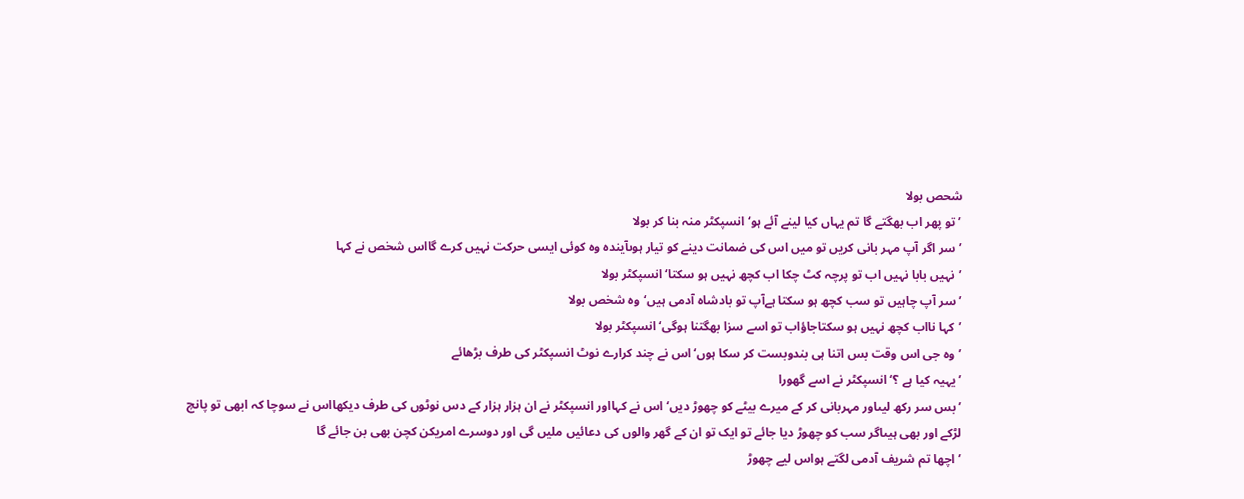شحص بولا
’تو پھر اب بھگتے گا تم یہاں کیا لینے آئے ہو‘انسپکٹر منہ بنا کر بولا
’سر اگر آپ مہر بانی کریں تو میں اس کی ضمانت دینے کو تیار ہوںآیندہ وہ کوئی ایسی حرکت نہیں کرے گااس شخص نے کہا
’نہیں بابا نہیں اب تو پرچہ کٹ چکا اب کچھ نہیں ہو سکتا‘انسپکٹر بولا
’سر آپ چاہیں تو سب کچھ ہو سکتا ہےآپ تو بادشاہ آدمی ہیں‘وہ شخص بولا
’کہا نااب کچھ نہیں ہو سکتاجاؤاب تو اسے سزا بھگتنا ہوگی‘انسپکٹر بولا
’وہ جی اس وقت بس اتنا ہی بندوبست کر سکا ہوں‘اس نے چند کرارے نوٹ انسپکٹر کی طرف بڑھائے
’یہیہ کیا ہے ؟‘انسپکٹر نے اسے گھورا
’بس سر رکھ لیںاور مہربانی کر کے میرے بیٹے کو چھوڑ دیں‘اس نے کہااور انسپکٹر نے ان ہزار ہزار کے دس نوٹوں کی طرف دیکھااس نے سوچا کہ ابھی تو پانچ لڑکے اور بھی ہیںاگر سب کو چھوڑ دیا جائے تو ایک تو ان کے گھر والوں کی دعائیں ملیں گی اور دوسرے امریکن کچن بھی بن جائے گا
’اچھا تم شریف آدمی لگتے ہواس لیے چھوڑ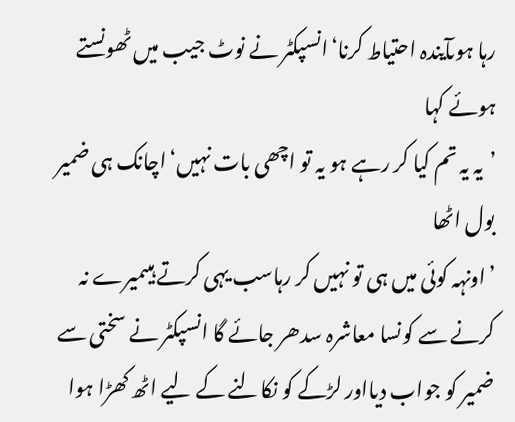رہا ہوںآیندہ احتیاط کرنا‘انسپکٹر نے نوٹ جیب میں ٹھونستے ہوئے کہا
’یہ یہ تم کیا کر رہے ہو یہ تو اچھی بات نہیں‘اچانک ہی ضمیر بول اٹھا
’اونہہ کوئی میں ہی تو نہیں کر رہاسب یہی کرتے ہیںمیرے نہ کرنے سے کونسا معاشرہ سدھر جائے گا انسپکٹر نے سختی سے ضمیر کو جواب دیااور لڑکے کو نکالنے کے لیے اٹھ کھڑا ہوا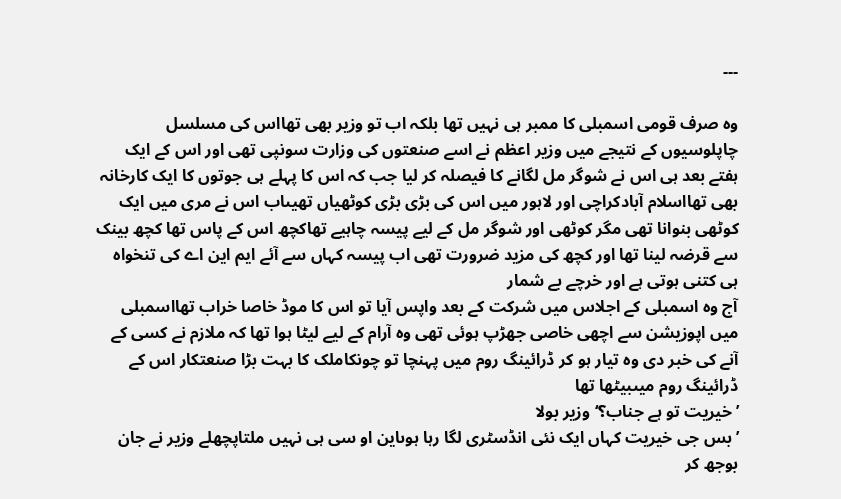---

وہ صرف قومی اسمبلی کا ممبر ہی نہیں تھا بلکہ اب تو وزیر بھی تھااس کی مسلسل چاپلوسیوں کے نتیجے میں وزیر اعظم نے اسے صنعتوں کی وزارت سونپی تھی اور اس کے ایک ہفتے بعد ہی اس نے شوگر مل لگانے کا فیصلہ کر لیا جب کہ اس کا پہلے ہی جوتوں کا ایک کارخانہ بھی تھااسلام آبادکراچی اور لاہور میں اس کی بڑی بڑی کوٹھیاں تھیںاب اس نے مری میں ایک کوٹھی بنوانا تھی مگر کوٹھی اور شوگر مل کے لیے پیسہ چاہیے تھاکچھ اس کے پاس تھا کچھ بینک سے قرضہ لینا تھا اور کچھ کی مزید ضرورت تھی اب پیسہ کہاں سے آئے ایم این اے کی تنخواہ ہی کتنی ہوتی ہے اور خرچے بے شمار
آج وہ اسمبلی کے اجلاس میں شرکت کے بعد واپس آیا تو اس کا موڈ خاصا خراب تھااسمبلی میں اپوزیشن سے اچھی خاصی جھڑپ ہوئی تھی وہ آرام کے لیے لیٹا ہوا تھا کہ ملازم نے کسی کے آنے کی خبر دی وہ تیار ہو کر ڈرائینگ روم میں پہنچا تو چونکاملک کا بہت بڑا صنعتکار اس کے ڈرائینگ روم میںبیٹھا تھا
’خیریت تو ہے جناب؟‘وزیر بولا
’بس جی خیریت کہاں ایک نئی انڈسٹری لگا رہا ہوںاین او سی ہی نہیں ملتاپچھلے وزیر نے جان بوجھ کر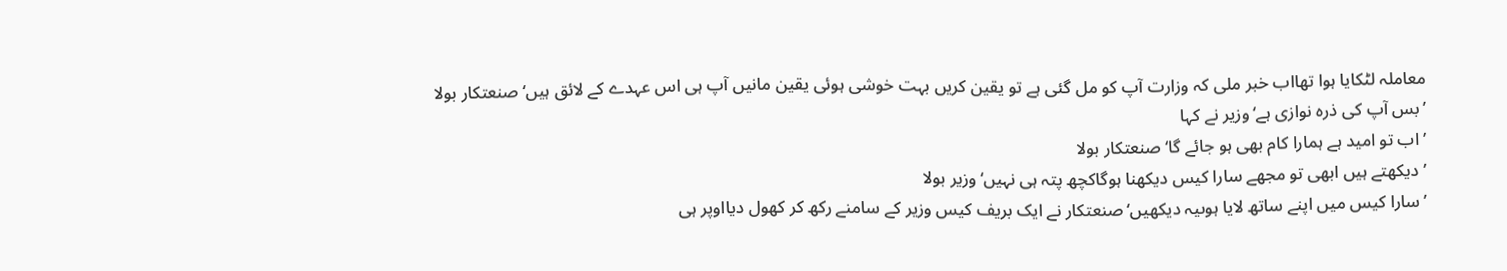معاملہ لٹکایا ہوا تھااب خبر ملی کہ وزارت آپ کو مل گئی ہے تو یقین کریں بہت خوشی ہوئی یقین مانیں آپ ہی اس عہدے کے لائق ہیں‘صنعتکار بولا
’بس آپ کی ذرہ نوازی ہے‘وزیر نے کہا
’اب تو امید ہے ہمارا کام بھی ہو جائے گا‘صنعتکار بولا
’دیکھتے ہیں ابھی تو مجھے سارا کیس دیکھنا ہوگاکچھ پتہ ہی نہیں‘وزیر بولا
’سارا کیس میں اپنے ساتھ لایا ہوںیہ دیکھیں‘صنعتکار نے ایک بریف کیس وزیر کے سامنے رکھ کر کھول دیااوپر ہی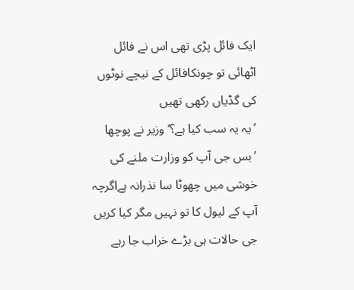ایک فائل پڑی تھی اس نے فائل اٹھائی تو چونکافائل کے نیچے نوٹوں کی گڈیاں رکھی تھیں
’یہ یہ سب کیا ہے؟‘وزیر نے پوچھا
’بس جی آپ کو وزارت ملنے کی خوشی میں چھوٹا سا نذرانہ ہےاگرچہ آپ کے لیول کا تو نہیں مگر کیا کریں جی حالات ہی بڑے خراب جا رہے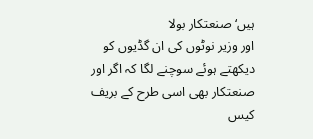ہیں‘صنعتکار بولا
اور وزیر نوٹوں کی ان گڈیوں کو دیکھتے ہوئے سوچنے لگا کہ اگر اور صنعتکار بھی اسی طرح کے بریف کیس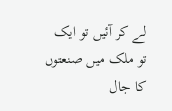لے کر آئیں تو ایک تو ملک میں صنعتوں کا جال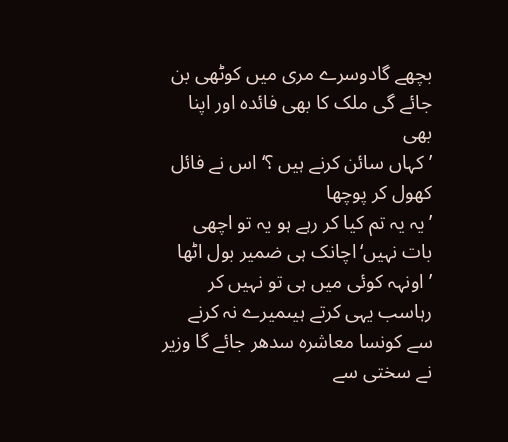بچھے گادوسرے مری میں کوٹھی بن جائے گی ملک کا بھی فائدہ اور اپنا بھی
’کہاں سائن کرنے ہیں ؟‘اس نے فائل کھول کر پوچھا
’یہ یہ تم کیا کر رہے ہو یہ تو اچھی بات نہیں‘اچانک ہی ضمیر بول اٹھا
’اونہہ کوئی میں ہی تو نہیں کر رہاسب یہی کرتے ہیںمیرے نہ کرنے سے کونسا معاشرہ سدھر جائے گا وزیر نے سختی سے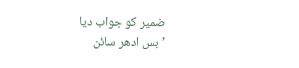ضمیر کو جواب دیا
’بس ادھر سائن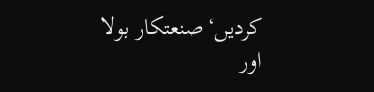کردیں‘صنعتکار بولا اور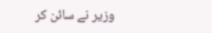وزیر نے سائن کر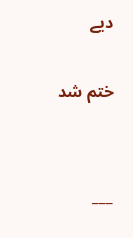دیے

ختم شد


___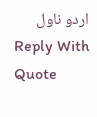اردو ناول
Reply With Quote